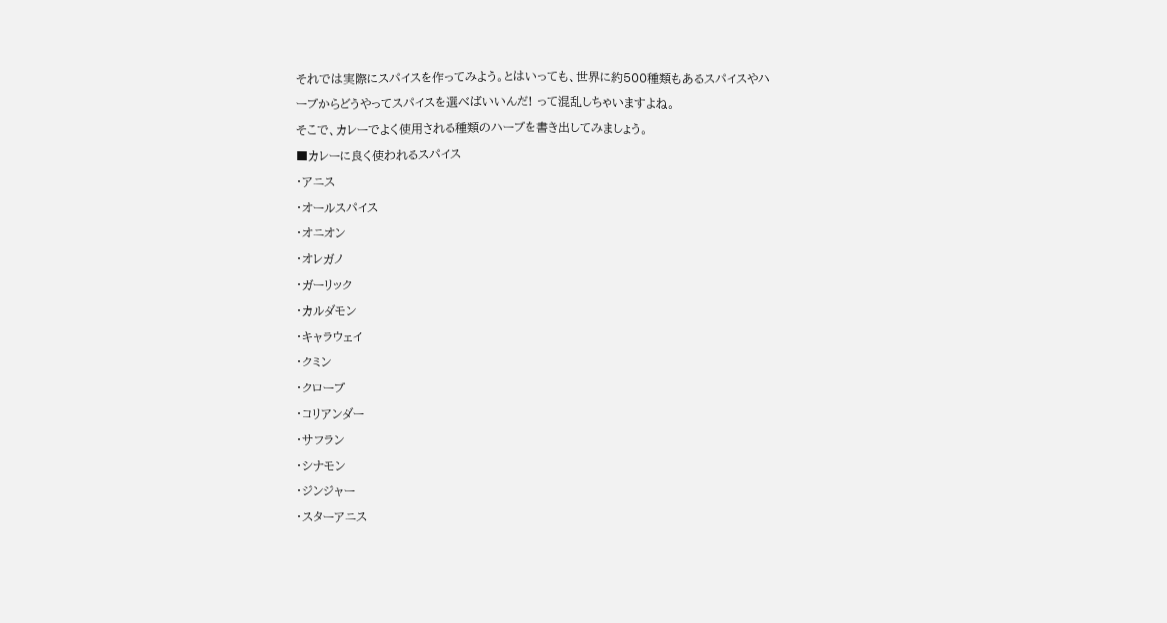それでは実際にスパイスを作ってみよう。とはいっても、世界に約500種類もあるスパイスやハーブからどうやってスパイスを選べばいいんだ! って混乱しちゃいますよね。
そこで、カレーでよく使用される種類のハーブを書き出してみましょう。
■カレーに良く使われるスパイス
・アニス
・オールスパイス
・オニオン
・オレガノ
・ガーリック
・カルダモン
・キャラウェイ
・クミン
・クローブ
・コリアンダー
・サフラン
・シナモン
・ジンジャー
・スターアニス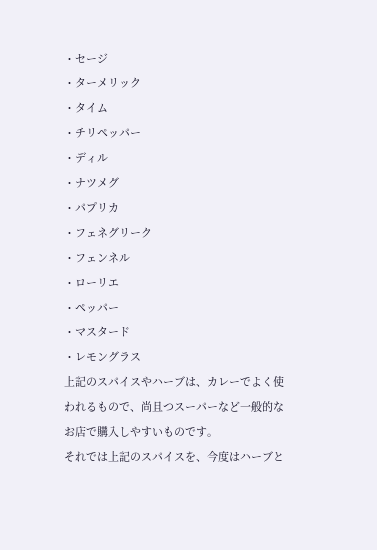・セージ
・ターメリック
・タイム
・チリペッパー
・ディル
・ナツメグ
・パプリカ
・フェネグリーク
・フェンネル
・ローリエ
・ペッパー
・マスタード
・レモングラス
上記のスパイスやハーブは、カレーでよく使われるもので、尚且つスーパーなど一般的なお店で購入しやすいものです。
それでは上記のスパイスを、今度はハーブと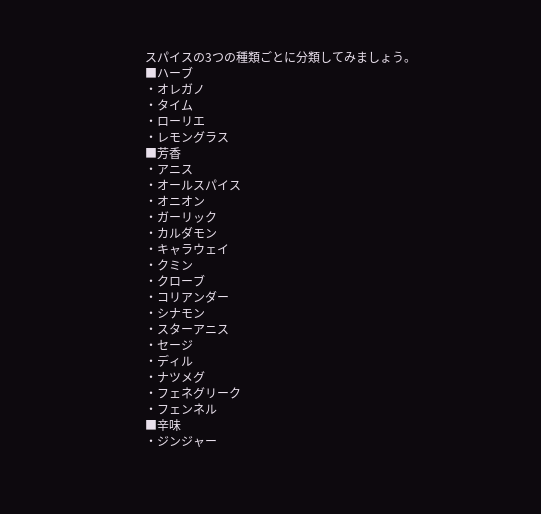スパイスの3つの種類ごとに分類してみましょう。
■ハーブ
・オレガノ
・タイム
・ローリエ
・レモングラス
■芳香
・アニス
・オールスパイス
・オニオン
・ガーリック
・カルダモン
・キャラウェイ
・クミン
・クローブ
・コリアンダー
・シナモン
・スターアニス
・セージ
・ディル
・ナツメグ
・フェネグリーク
・フェンネル
■辛味
・ジンジャー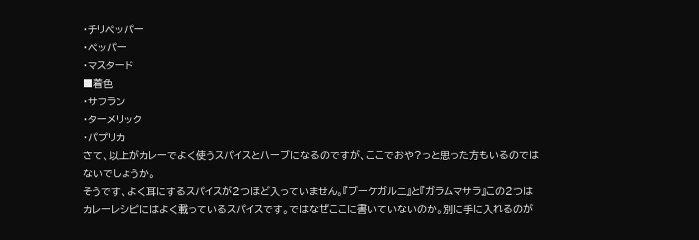・チリペッパー
・ペッパー
・マスタード
■着色
・サフラン
・ターメリック
・パプリカ
さて、以上がカレーでよく使うスパイスとハーブになるのですが、ここでおや?っと思った方もいるのではないでしょうか。
そうです、よく耳にするスパイスが2つほど入っていません。『ブーケガルニ』と『ガラムマサラ』この2つはカレーレシピにはよく載っているスパイスです。ではなぜここに書いていないのか。別に手に入れるのが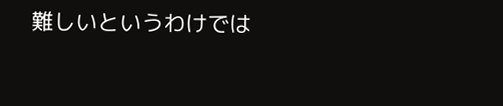難しいというわけでは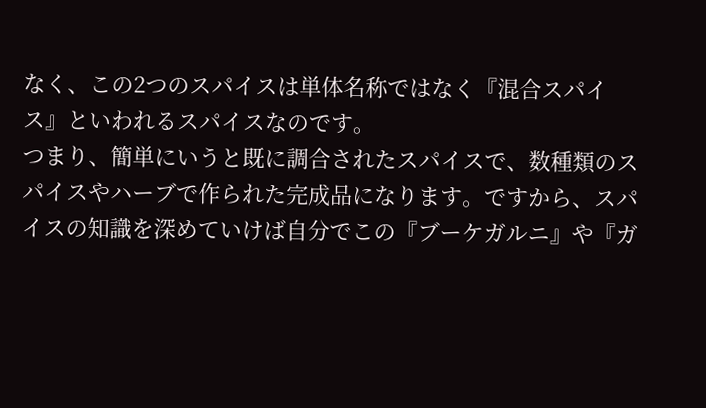なく、この2つのスパイスは単体名称ではなく『混合スパイス』といわれるスパイスなのです。
つまり、簡単にいうと既に調合されたスパイスで、数種類のスパイスやハーブで作られた完成品になります。ですから、スパイスの知識を深めていけば自分でこの『ブーケガルニ』や『ガ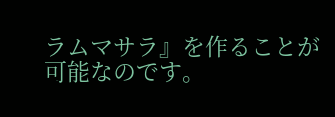ラムマサラ』を作ることが可能なのです。